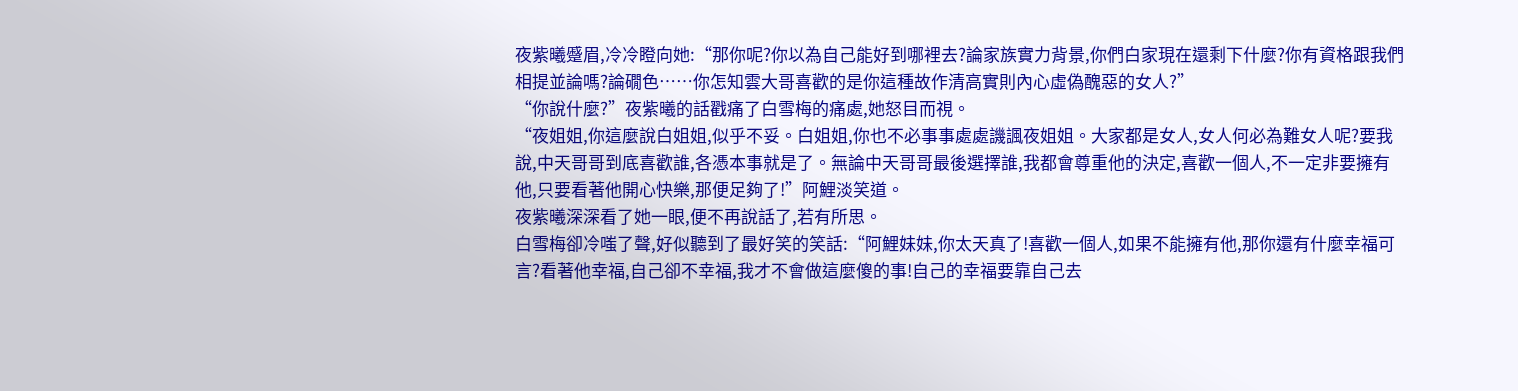夜紫曦蹙眉,冷冷瞪向她:“那你呢?你以為自己能好到哪裡去?論家族實力背景,你們白家現在還剩下什麼?你有資格跟我們相提並論嗎?論礀色……你怎知雲大哥喜歡的是你這種故作清高實則內心虛偽醜惡的女人?”
“你說什麼?”夜紫曦的話戳痛了白雪梅的痛處,她怒目而視。
“夜姐姐,你這麼說白姐姐,似乎不妥。白姐姐,你也不必事事處處譏諷夜姐姐。大家都是女人,女人何必為難女人呢?要我說,中天哥哥到底喜歡誰,各憑本事就是了。無論中天哥哥最後選擇誰,我都會尊重他的決定,喜歡一個人,不一定非要擁有他,只要看著他開心快樂,那便足夠了!”阿鯉淡笑道。
夜紫曦深深看了她一眼,便不再說話了,若有所思。
白雪梅卻冷嗤了聲,好似聽到了最好笑的笑話:“阿鯉妹妹,你太天真了!喜歡一個人,如果不能擁有他,那你還有什麼幸福可言?看著他幸福,自己卻不幸福,我才不會做這麼傻的事!自己的幸福要靠自己去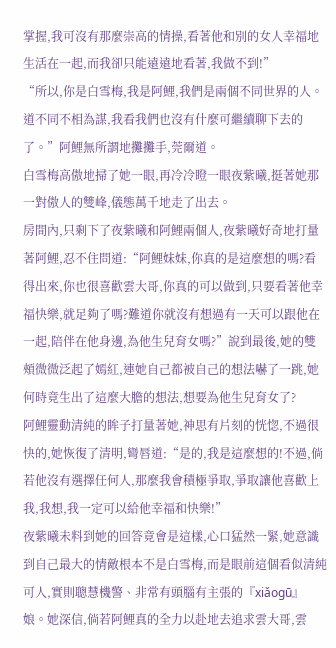掌握,我可沒有那麼崇高的情操,看著他和別的女人幸福地生活在一起,而我卻只能遠遠地看著,我做不到!”
“所以,你是白雪梅,我是阿鯉,我們是兩個不同世界的人。道不同不相為謀,我看我們也沒有什麼可繼續聊下去的了。”阿鯉無所謂地攤攤手,莞爾道。
白雪梅高傲地掃了她一眼,再冷冷瞪一眼夜紫曦,挺著她那一對傲人的雙峰,儀態萬千地走了出去。
房間內,只剩下了夜紫曦和阿鯉兩個人,夜紫曦好奇地打量著阿鯉,忍不住問道:“阿鯉妹妹,你真的是這麼想的嗎?看得出來,你也很喜歡雲大哥,你真的可以做到,只要看著他幸福快樂,就足夠了嗎?難道你就沒有想過有一天可以跟他在一起,陪伴在他身邊,為他生兒育女嗎?”說到最後,她的雙頰微微泛起了嫣紅,連她自己都被自己的想法嚇了一跳,她何時竟生出了這麼大膽的想法,想要為他生兒育女了?
阿鯉靈動清純的眸子打量著她,神思有片刻的恍惚,不過很快的,她恢復了清明,彎唇道:“是的,我是這麼想的!不過,倘若他沒有選擇任何人,那麼我會積極爭取,爭取讓他喜歡上我,我想,我一定可以給他幸福和快樂!”
夜紫曦未料到她的回答竟會是這樣,心口猛然一緊,她意識到自己最大的情敵根本不是白雪梅,而是眼前這個看似清純可人,實則聰慧機警、非常有頭腦有主張的『xiǎogū』娘。她深信,倘若阿鯉真的全力以赴地去追求雲大哥,雲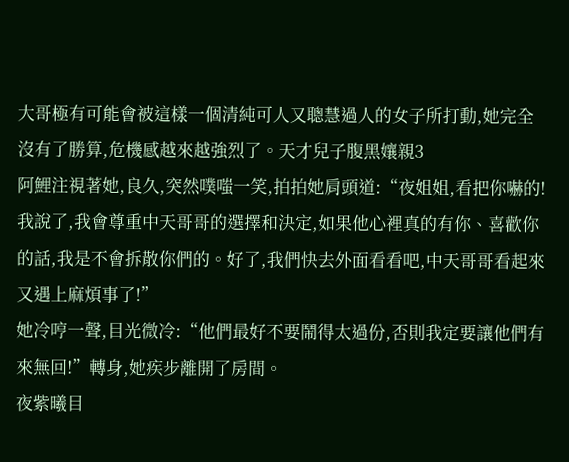大哥極有可能會被這樣一個清純可人又聰慧過人的女子所打動,她完全沒有了勝算,危機感越來越強烈了。天才兒子腹黑孃親3
阿鯉注視著她,良久,突然噗嗤一笑,拍拍她肩頭道:“夜姐姐,看把你嚇的!我說了,我會尊重中天哥哥的選擇和決定,如果他心裡真的有你、喜歡你的話,我是不會拆散你們的。好了,我們快去外面看看吧,中天哥哥看起來又遇上麻煩事了!”
她冷哼一聲,目光微冷:“他們最好不要鬧得太過份,否則我定要讓他們有來無回!”轉身,她疾步離開了房間。
夜紫曦目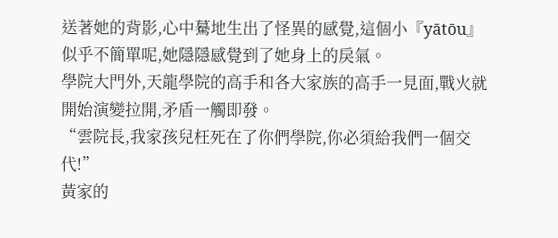送著她的背影,心中驀地生出了怪異的感覺,這個小『yātōu』似乎不簡單呢,她隱隱感覺到了她身上的戾氣。
學院大門外,天龍學院的高手和各大家族的高手一見面,戰火就開始演變拉開,矛盾一觸即發。
“雲院長,我家孩兒枉死在了你們學院,你必須給我們一個交代!”
黃家的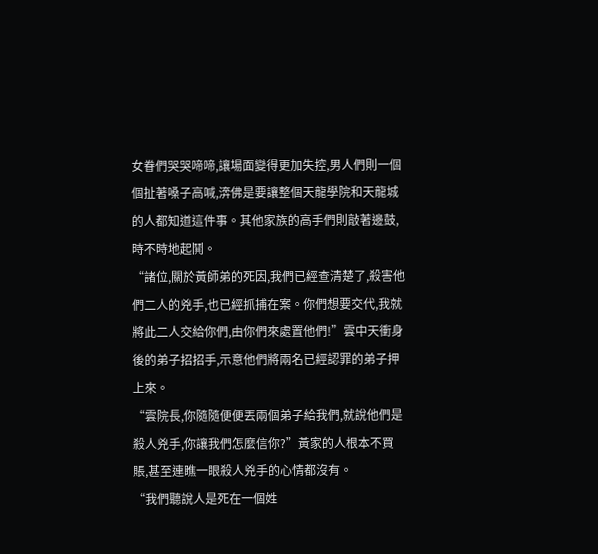女眷們哭哭啼啼,讓場面變得更加失控,男人們則一個個扯著嗓子高喊,渀佛是要讓整個天龍學院和天龍城的人都知道這件事。其他家族的高手們則敲著邊鼓,時不時地起鬨。
“諸位,關於黃師弟的死因,我們已經查清楚了,殺害他們二人的兇手,也已經抓捕在案。你們想要交代,我就將此二人交給你們,由你們來處置他們!”雲中天衝身後的弟子招招手,示意他們將兩名已經認罪的弟子押上來。
“雲院長,你隨隨便便丟兩個弟子給我們,就說他們是殺人兇手,你讓我們怎麼信你?”黃家的人根本不買賬,甚至連瞧一眼殺人兇手的心情都沒有。
“我們聽說人是死在一個姓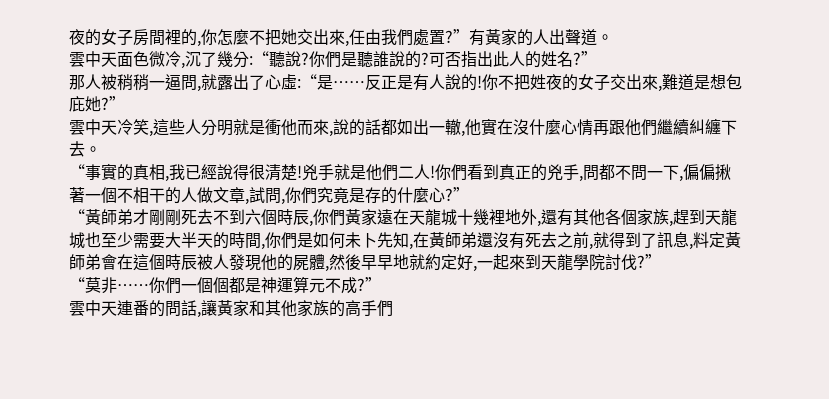夜的女子房間裡的,你怎麼不把她交出來,任由我們處置?”有黃家的人出聲道。
雲中天面色微冷,沉了幾分:“聽說?你們是聽誰說的?可否指出此人的姓名?”
那人被稍稍一逼問,就露出了心虛:“是……反正是有人說的!你不把姓夜的女子交出來,難道是想包庇她?”
雲中天冷笑,這些人分明就是衝他而來,說的話都如出一轍,他實在沒什麼心情再跟他們繼續糾纏下去。
“事實的真相,我已經說得很清楚!兇手就是他們二人!你們看到真正的兇手,問都不問一下,偏偏揪著一個不相干的人做文章,試問,你們究竟是存的什麼心?”
“黃師弟才剛剛死去不到六個時辰,你們黃家遠在天龍城十幾裡地外,還有其他各個家族,趕到天龍城也至少需要大半天的時間,你們是如何未卜先知,在黃師弟還沒有死去之前,就得到了訊息,料定黃師弟會在這個時辰被人發現他的屍體,然後早早地就約定好,一起來到天龍學院討伐?”
“莫非……你們一個個都是神運算元不成?”
雲中天連番的問話,讓黃家和其他家族的高手們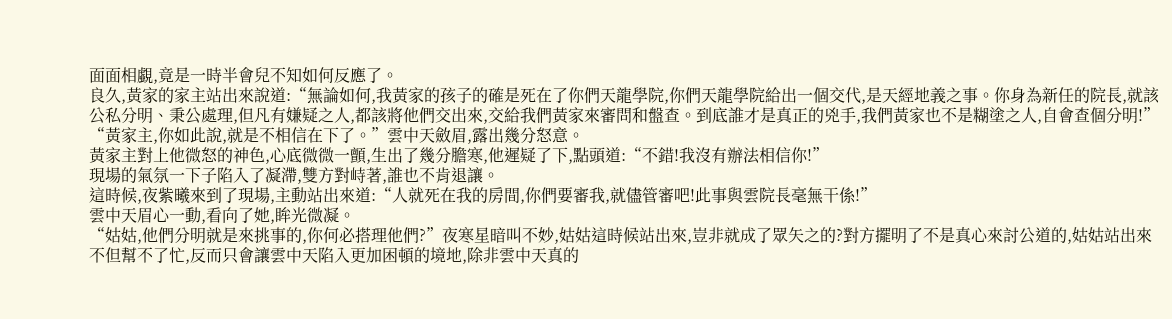面面相覷,竟是一時半會兒不知如何反應了。
良久,黃家的家主站出來說道:“無論如何,我黃家的孩子的確是死在了你們天龍學院,你們天龍學院給出一個交代,是天經地義之事。你身為新任的院長,就該公私分明、秉公處理,但凡有嫌疑之人,都該將他們交出來,交給我們黃家來審問和盤查。到底誰才是真正的兇手,我們黃家也不是糊塗之人,自會查個分明!”
“黃家主,你如此說,就是不相信在下了。”雲中天斂眉,露出幾分怒意。
黃家主對上他微怒的神色,心底微微一顫,生出了幾分膽寒,他遲疑了下,點頭道:“不錯!我沒有辦法相信你!”
現場的氣氛一下子陷入了凝滯,雙方對峙著,誰也不肯退讓。
這時候,夜紫曦來到了現場,主動站出來道:“人就死在我的房間,你們要審我,就儘管審吧!此事與雲院長毫無干係!”
雲中天眉心一動,看向了她,眸光微凝。
“姑姑,他們分明就是來挑事的,你何必搭理他們?”夜寒星暗叫不妙,姑姑這時候站出來,豈非就成了眾矢之的?對方擺明了不是真心來討公道的,姑姑站出來不但幫不了忙,反而只會讓雲中天陷入更加困頓的境地,除非雲中天真的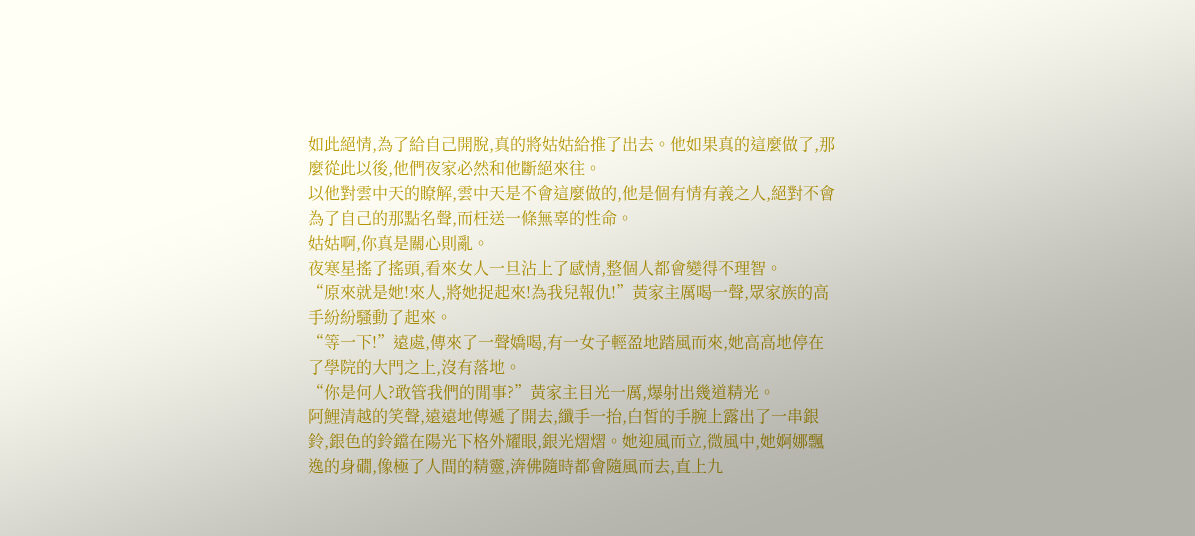如此絕情,為了給自己開脫,真的將姑姑給推了出去。他如果真的這麼做了,那麼從此以後,他們夜家必然和他斷絕來往。
以他對雲中天的瞭解,雲中天是不會這麼做的,他是個有情有義之人,絕對不會為了自己的那點名聲,而枉送一條無辜的性命。
姑姑啊,你真是關心則亂。
夜寒星搖了搖頭,看來女人一旦沾上了感情,整個人都會變得不理智。
“原來就是她!來人,將她捉起來!為我兒報仇!”黃家主厲喝一聲,眾家族的高手紛紛騷動了起來。
“等一下!”遠處,傳來了一聲嬌喝,有一女子輕盈地踏風而來,她高高地停在了學院的大門之上,沒有落地。
“你是何人?敢管我們的閒事?”黃家主目光一厲,爆射出幾道精光。
阿鯉清越的笑聲,遠遠地傳遞了開去,纖手一抬,白皙的手腕上露出了一串銀鈴,銀色的鈴鐺在陽光下格外耀眼,銀光熠熠。她迎風而立,微風中,她婀娜飄逸的身礀,像極了人間的精靈,渀佛隨時都會隨風而去,直上九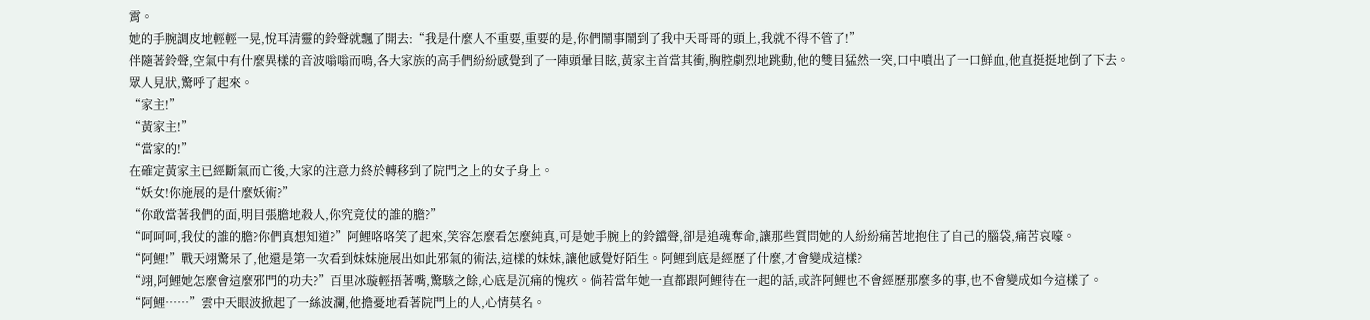霄。
她的手腕調皮地輕輕一晃,悅耳清靈的鈴聲就飄了開去:“我是什麼人不重要,重要的是,你們鬧事鬧到了我中天哥哥的頭上,我就不得不管了!”
伴隨著鈴聲,空氣中有什麼異樣的音波嗡嗡而鳴,各大家族的高手們紛紛感覺到了一陣頭暈目眩,黃家主首當其衝,胸腔劇烈地跳動,他的雙目猛然一突,口中噴出了一口鮮血,他直挺挺地倒了下去。
眾人見狀,驚呼了起來。
“家主!”
“黃家主!”
“當家的!”
在確定黃家主已經斷氣而亡後,大家的注意力終於轉移到了院門之上的女子身上。
“妖女!你施展的是什麼妖術?”
“你敢當著我們的面,明目張膽地殺人,你究竟仗的誰的膽?”
“呵呵呵,我仗的誰的膽?你們真想知道?”阿鯉咯咯笑了起來,笑容怎麼看怎麼純真,可是她手腕上的鈴鐺聲,卻是追魂奪命,讓那些質問她的人紛紛痛苦地抱住了自己的腦袋,痛苦哀嚎。
“阿鯉!”戰天翊驚呆了,他還是第一次看到妹妹施展出如此邪氣的術法,這樣的妹妹,讓他感覺好陌生。阿鯉到底是經歷了什麼,才會變成這樣?
“翊,阿鯉她怎麼會這麼邪門的功夫?”百里冰璇輕捂著嘴,驚駭之餘,心底是沉痛的愧疚。倘若當年她一直都跟阿鯉待在一起的話,或許阿鯉也不會經歷那麼多的事,也不會變成如今這樣了。
“阿鯉……”雲中天眼波掀起了一絲波瀾,他擔憂地看著院門上的人,心情莫名。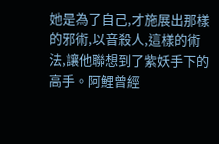她是為了自己,才施展出那樣的邪術,以音殺人,這樣的術法,讓他聯想到了紫妖手下的高手。阿鯉曾經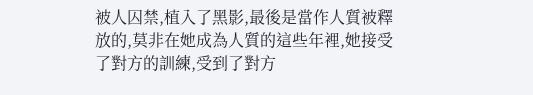被人囚禁,植入了黑影,最後是當作人質被釋放的,莫非在她成為人質的這些年裡,她接受了對方的訓練,受到了對方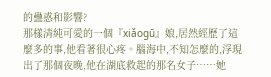的蠱惑和影響?
那樣清純可愛的一個『xiǎogū』娘,居然經歷了這麼多的事,他看著很心疼。腦海中,不知怎麼的,浮現出了那個夜晚,他在湖底救起的那名女子……她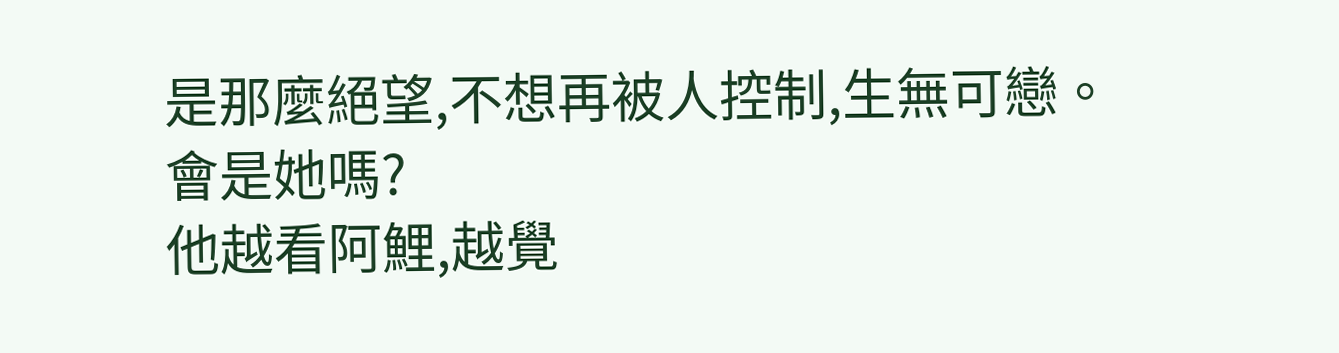是那麼絕望,不想再被人控制,生無可戀。
會是她嗎?
他越看阿鯉,越覺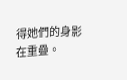得她們的身影在重疊。